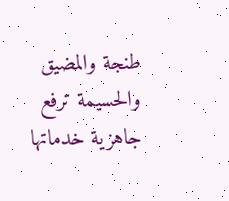طنجة والمضيق والحسيمة ترفع جاهزية خدماتها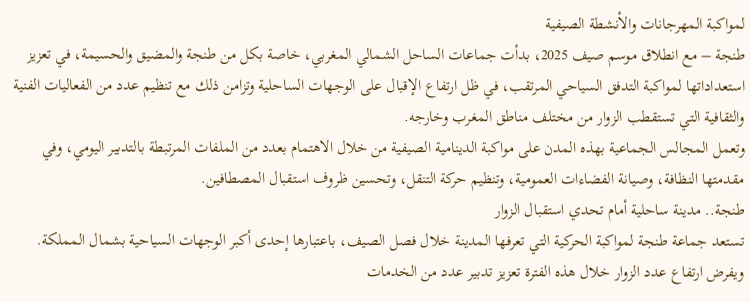لمواكبة المهرجانات والأنشطة الصيفية
طنجة – مع انطلاق موسم صيف 2025، بدأت جماعات الساحل الشمالي المغربي، خاصة بكل من طنجة والمضيق والحسيمة، في تعزيز استعداداتها لمواكبة التدفق السياحي المرتقب، في ظل ارتفاع الإقبال على الوجهات الساحلية وتزامن ذلك مع تنظيم عدد من الفعاليات الفنية والثقافية التي تستقطب الزوار من مختلف مناطق المغرب وخارجه.
وتعمل المجالس الجماعية بهذه المدن على مواكبة الدينامية الصيفية من خلال الاهتمام بعدد من الملفات المرتبطة بالتدبير اليومي، وفي مقدمتها النظافة، وصيانة الفضاءات العمومية، وتنظيم حركة التنقل، وتحسين ظروف استقبال المصطافين.
طنجة.. مدينة ساحلية أمام تحدي استقبال الزوار
تستعد جماعة طنجة لمواكبة الحركية التي تعرفها المدينة خلال فصل الصيف، باعتبارها إحدى أكبر الوجهات السياحية بشمال المملكة.
ويفرض ارتفاع عدد الزوار خلال هذه الفترة تعزيز تدبير عدد من الخدمات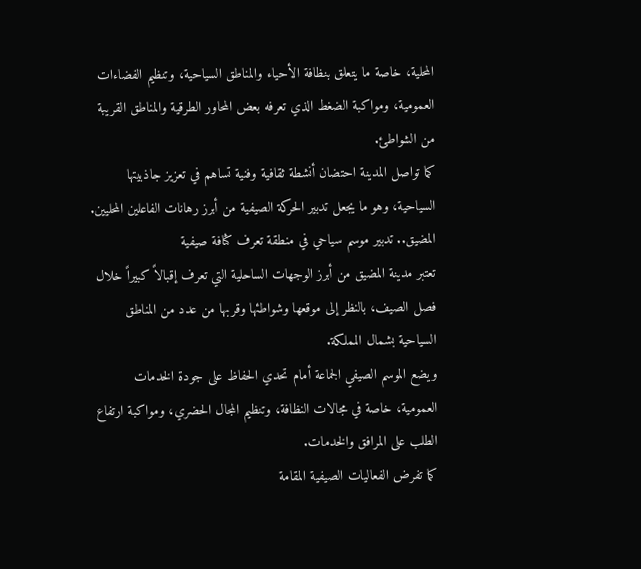المحلية، خاصة ما يتعلق بنظافة الأحياء والمناطق السياحية، وتنظيم الفضاءات العمومية، ومواكبة الضغط الذي تعرفه بعض المحاور الطرقية والمناطق القريبة من الشواطئ.
كما تواصل المدينة احتضان أنشطة ثقافية وفنية تساهم في تعزيز جاذبيتها السياحية، وهو ما يجعل تدبير الحركة الصيفية من أبرز رهانات الفاعلين المحليين.
المضيق.. تدبير موسم سياحي في منطقة تعرف كثافة صيفية
تعتبر مدينة المضيق من أبرز الوجهات الساحلية التي تعرف إقبالاً كبيراً خلال فصل الصيف، بالنظر إلى موقعها وشواطئها وقربها من عدد من المناطق السياحية بشمال المملكة.
ويضع الموسم الصيفي الجماعة أمام تحدي الحفاظ على جودة الخدمات العمومية، خاصة في مجالات النظافة، وتنظيم المجال الحضري، ومواكبة ارتفاع الطلب على المرافق والخدمات.
كما تفرض الفعاليات الصيفية المقامة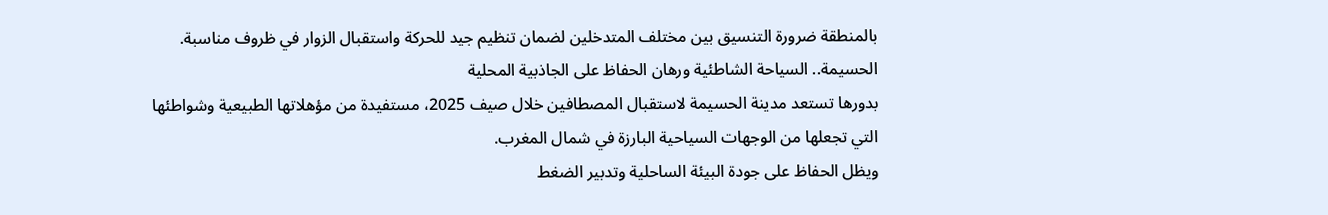بالمنطقة ضرورة التنسيق بين مختلف المتدخلين لضمان تنظيم جيد للحركة واستقبال الزوار في ظروف مناسبة.
الحسيمة.. السياحة الشاطئية ورهان الحفاظ على الجاذبية المحلية
بدورها تستعد مدينة الحسيمة لاستقبال المصطافين خلال صيف 2025، مستفيدة من مؤهلاتها الطبيعية وشواطئها التي تجعلها من الوجهات السياحية البارزة في شمال المغرب.
ويظل الحفاظ على جودة البيئة الساحلية وتدبير الضغط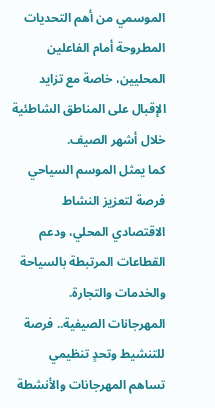الموسمي من أهم التحديات المطروحة أمام الفاعلين المحليين، خاصة مع تزايد الإقبال على المناطق الشاطئية خلال أشهر الصيف.
كما يمثل الموسم السياحي فرصة لتعزيز النشاط الاقتصادي المحلي، ودعم القطاعات المرتبطة بالسياحة والخدمات والتجارة.
المهرجانات الصيفية.. فرصة للتنشيط وتحدٍ تنظيمي
تساهم المهرجانات والأنشطة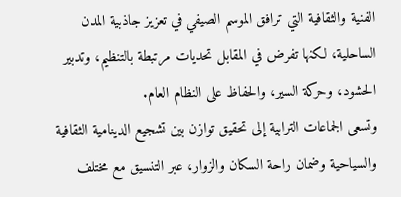الفنية والثقافية التي ترافق الموسم الصيفي في تعزيز جاذبية المدن الساحلية، لكنها تفرض في المقابل تحديات مرتبطة بالتنظيم، وتدبير الحشود، وحركة السير، والحفاظ على النظام العام.
وتسعى الجماعات الترابية إلى تحقيق توازن بين تشجيع الدينامية الثقافية والسياحية وضمان راحة السكان والزوار، عبر التنسيق مع مختلف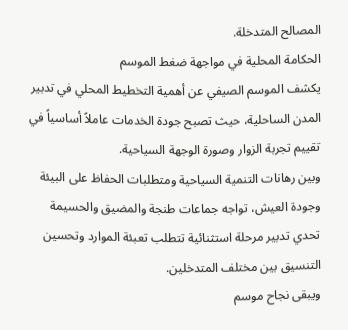المصالح المتدخلة.
الحكامة المحلية في مواجهة ضغط الموسم
يكشف الموسم الصيفي عن أهمية التخطيط المحلي في تدبير المدن الساحلية، حيث تصبح جودة الخدمات عاملاً أساسياً في تقييم تجربة الزوار وصورة الوجهة السياحية.
وبين رهانات التنمية السياحية ومتطلبات الحفاظ على البيئة وجودة العيش، تواجه جماعات طنجة والمضيق والحسيمة تحدي تدبير مرحلة استثنائية تتطلب تعبئة الموارد وتحسين التنسيق بين مختلف المتدخلين.
ويبقى نجاح موسم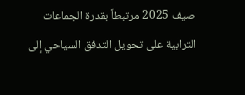صيف 2025 مرتبطاً بقدرة الجماعات الترابية على تحويل التدفق السياحي إلى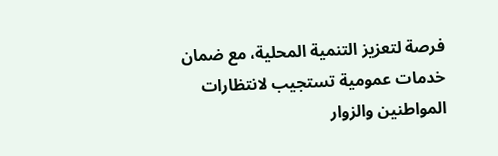فرصة لتعزيز التنمية المحلية، مع ضمان خدمات عمومية تستجيب لانتظارات المواطنين والزوار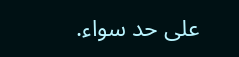على حد سواء.